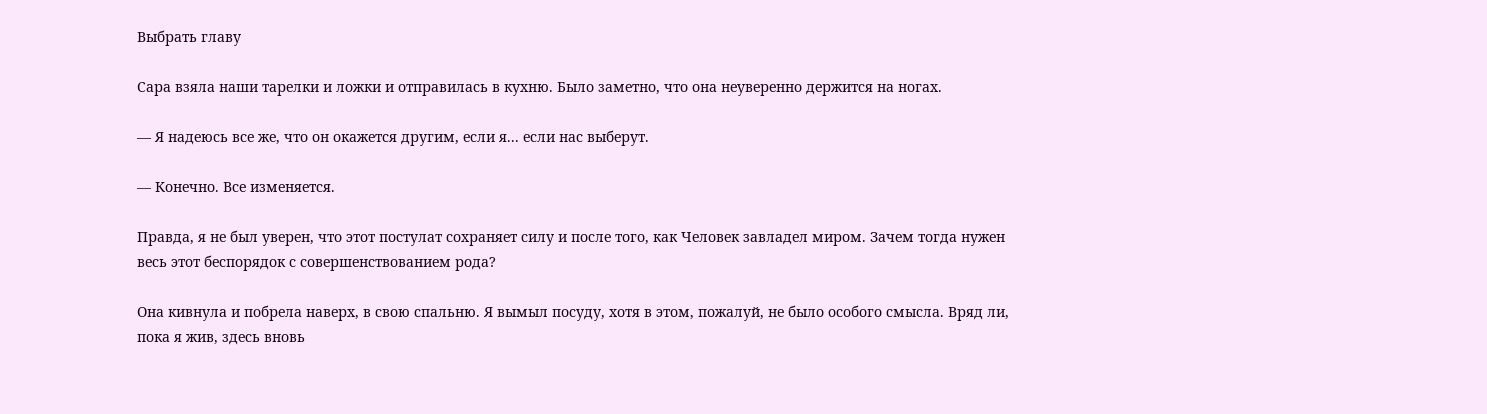Выбрать главу

Сара взяла наши тарелки и ложки и отправилась в кухню. Было заметно, что она неуверенно держится на ногах.

— Я надеюсь все же, что он окажется другим, если я... если нас выберут.

— Конечно. Все изменяется.

Правда, я не был уверен, что этот постулат сохраняет силу и после того, как Человек завладел миром. Зачем тогда нужен весь этот беспорядок с совершенствованием рода?

Она кивнула и побрела наверх, в свою спальню. Я вымыл посуду, хотя в этом, пожалуй, не было особого смысла. Вряд ли, пока я жив, здесь вновь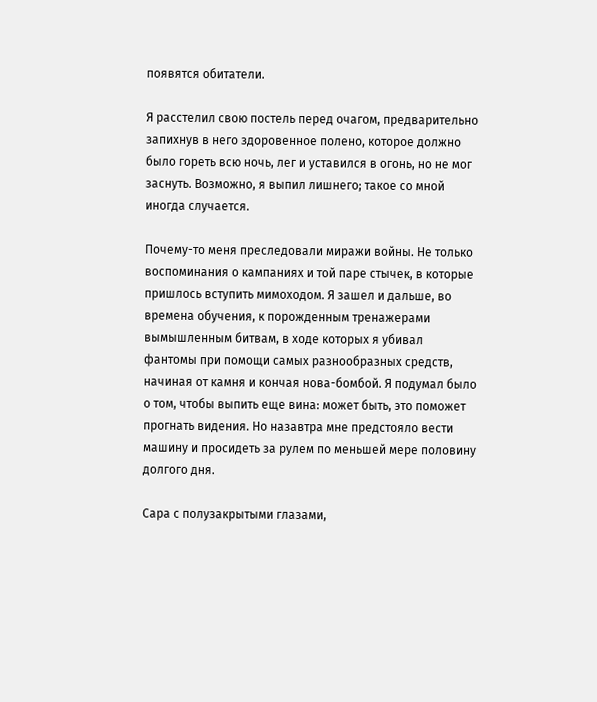появятся обитатели.

Я расстелил свою постель перед очагом, предварительно запихнув в него здоровенное полено, которое должно было гореть всю ночь, лег и уставился в огонь, но не мог заснуть. Возможно, я выпил лишнего; такое со мной иногда случается.

Почему-то меня преследовали миражи войны. Не только воспоминания о кампаниях и той паре стычек, в которые пришлось вступить мимоходом. Я зашел и дальше, во времена обучения, к порожденным тренажерами вымышленным битвам, в ходе которых я убивал фантомы при помощи самых разнообразных средств, начиная от камня и кончая нова-бомбой. Я подумал было о том, чтобы выпить еще вина: может быть, это поможет прогнать видения. Но назавтра мне предстояло вести машину и просидеть за рулем по меньшей мере половину долгого дня.

Сара с полузакрытыми глазами,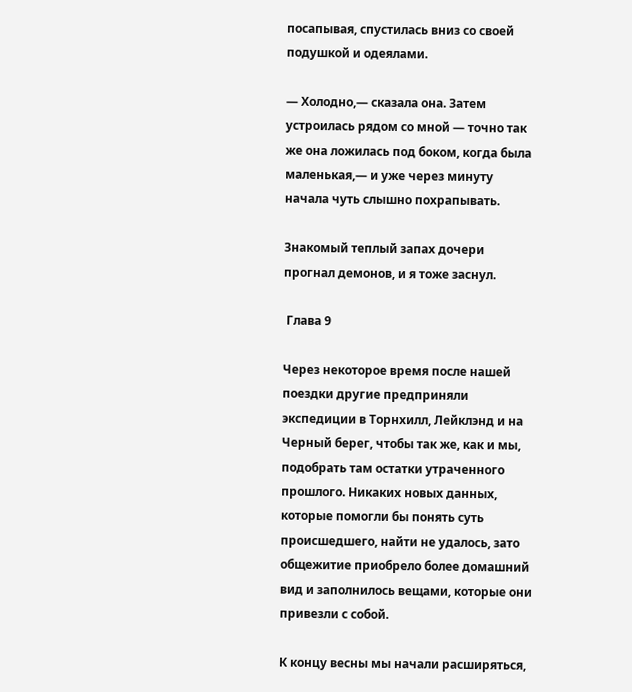посапывая, спустилась вниз со своей подушкой и одеялами.

— Холодно,— сказала она. Затем устроилась рядом со мной — точно так же она ложилась под боком, когда была маленькая,— и уже через минуту начала чуть слышно похрапывать.

Знакомый теплый запах дочери прогнал демонов, и я тоже заснул.

 Глава 9

Через некоторое время после нашей поездки другие предприняли экспедиции в Торнхилл, Лейклэнд и на Черный берег, чтобы так же, как и мы, подобрать там остатки утраченного прошлого. Никаких новых данных, которые помогли бы понять суть происшедшего, найти не удалось, зато общежитие приобрело более домашний вид и заполнилось вещами, которые они привезли с собой.

К концу весны мы начали расширяться,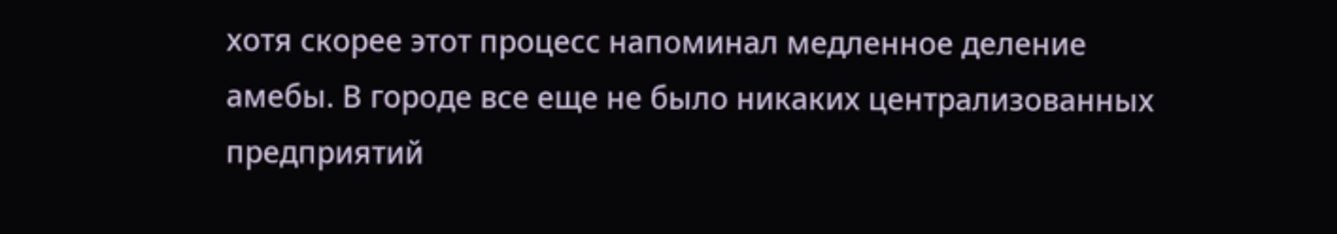хотя скорее этот процесс напоминал медленное деление амебы. В городе все еще не было никаких централизованных предприятий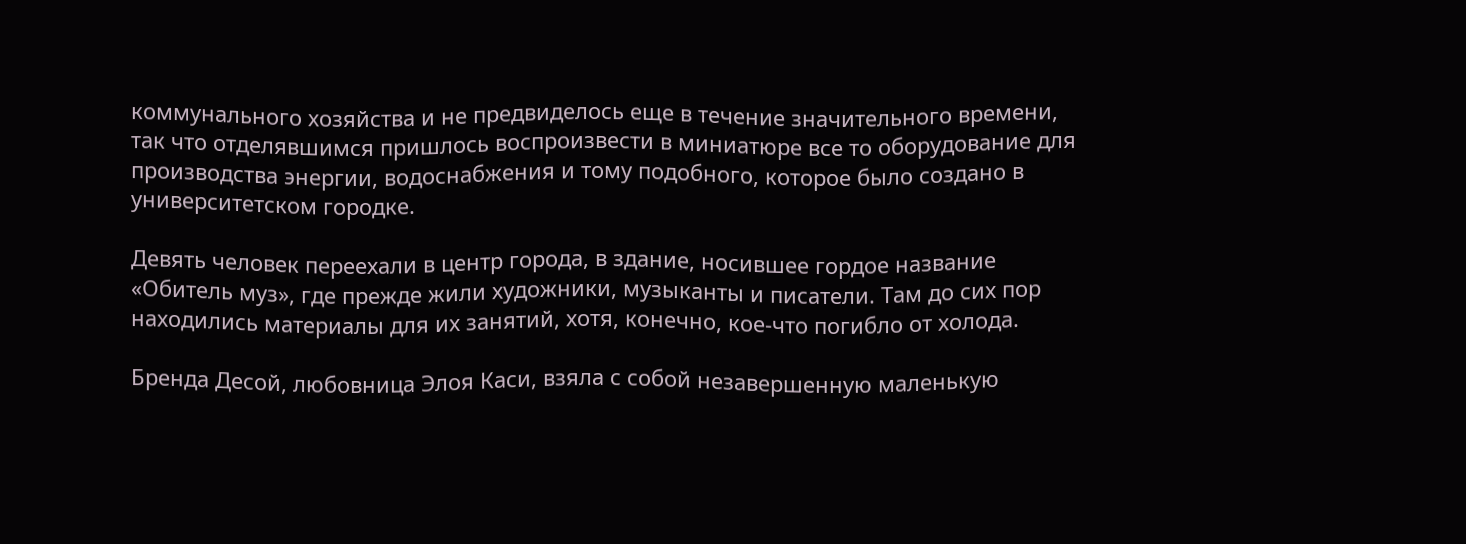коммунального хозяйства и не предвиделось еще в течение значительного времени, так что отделявшимся пришлось воспроизвести в миниатюре все то оборудование для производства энергии, водоснабжения и тому подобного, которое было создано в университетском городке.

Девять человек переехали в центр города, в здание, носившее гордое название «Обитель муз», где прежде жили художники, музыканты и писатели. Там до сих пор находились материалы для их занятий, хотя, конечно, кое-что погибло от холода.

Бренда Десой, любовница Элоя Каси, взяла с собой незавершенную маленькую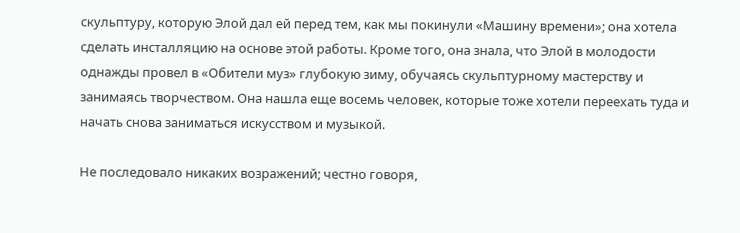скульптуру, которую Элой дал ей перед тем, как мы покинули «Машину времени»; она хотела сделать инсталляцию на основе этой работы. Кроме того, она знала, что Элой в молодости однажды провел в «Обители муз» глубокую зиму, обучаясь скульптурному мастерству и занимаясь творчеством. Она нашла еще восемь человек, которые тоже хотели переехать туда и начать снова заниматься искусством и музыкой.

Не последовало никаких возражений; честно говоря,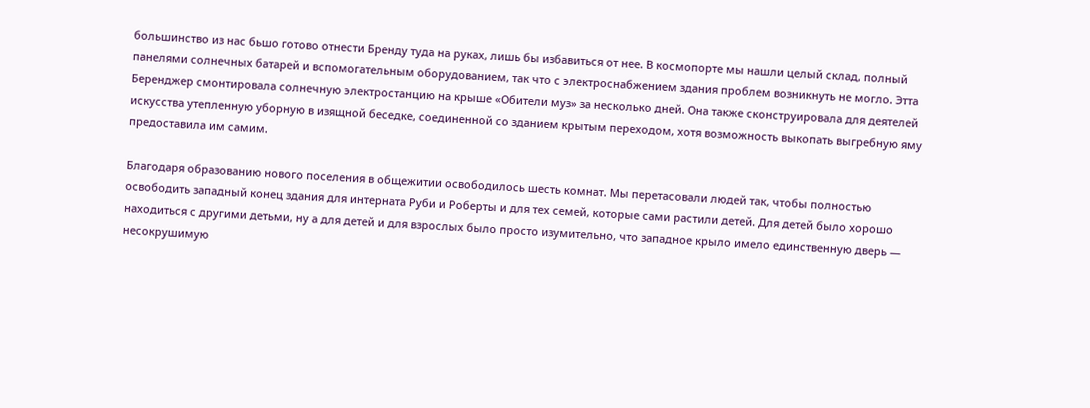большинство из нас бьшо готово отнести Бренду туда на руках, лишь бы избавиться от нее. В космопорте мы нашли целый склад, полный панелями солнечных батарей и вспомогательным оборудованием, так что с электроснабжением здания проблем возникнуть не могло. Этта Беренджер смонтировала солнечную электростанцию на крыше «Обители муз» за несколько дней. Она также сконструировала для деятелей искусства утепленную уборную в изящной беседке, соединенной со зданием крытым переходом, хотя возможность выкопать выгребную яму предоставила им самим.

Благодаря образованию нового поселения в общежитии освободилось шесть комнат. Мы перетасовали людей так, чтобы полностью освободить западный конец здания для интерната Руби и Роберты и для тех семей, которые сами растили детей. Для детей было хорошо находиться с другими детьми, ну а для детей и для взрослых было просто изумительно, что западное крыло имело единственную дверь — несокрушимую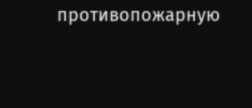противопожарную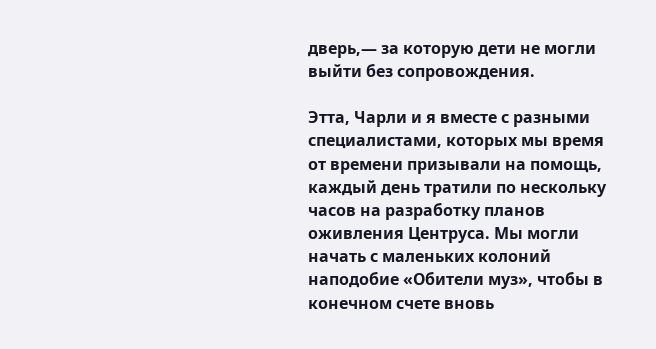дверь,— за которую дети не могли выйти без сопровождения.

Этта, Чарли и я вместе с разными специалистами, которых мы время от времени призывали на помощь, каждый день тратили по нескольку часов на разработку планов оживления Центруса. Мы могли начать с маленьких колоний наподобие «Обители муз», чтобы в конечном счете вновь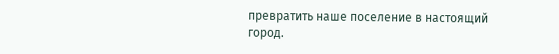превратить наше поселение в настоящий город.